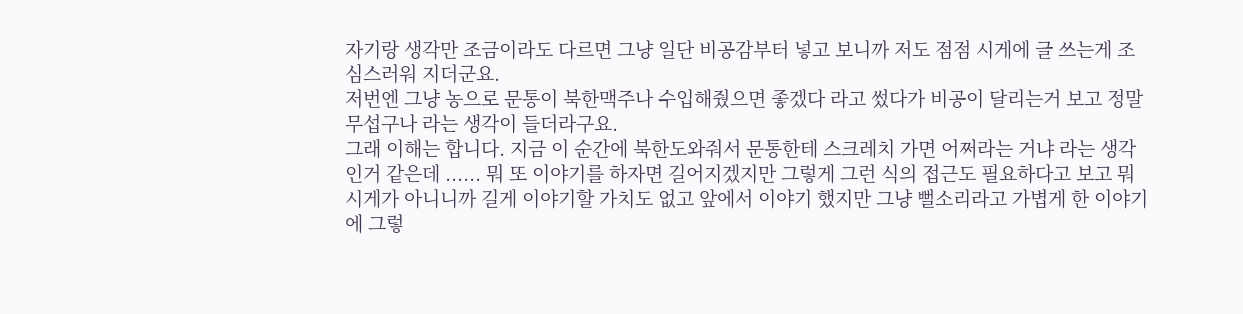자기랑 생각만 조금이라도 다르면 그냥 일단 비공감부터 넣고 보니까 저도 점점 시게에 글 쓰는게 조심스러워 지더군요.
저번엔 그냥 농으로 문통이 북한맥주나 수입해줬으면 좋겠다 라고 썼다가 비공이 달리는거 보고 정말 무섭구나 라는 생각이 들더라구요.
그래 이해는 합니다. 지금 이 순간에 북한도와줘서 문통한테 스크레치 가면 어쩌라는 거냐 라는 생각인거 같은데 ...... 뭐 또 이야기를 하자면 길어지겠지만 그렇게 그런 식의 접근도 필요하다고 보고 뭐 시게가 아니니까 길게 이야기할 가치도 없고 앞에서 이야기 했지만 그냥 뻘소리라고 가볍게 한 이야기에 그렇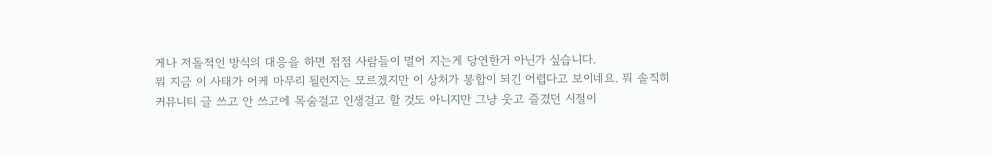게나 저돌적인 방식의 대응을 하면 점점 사람들이 멀어 지는게 당연한거 아닌가 싶습니다.
뭐 지금 이 사태가 어케 마무리 될런지는 모르겠지만 이 상처가 봉합이 되긴 어렵다고 보이네요. 뭐 솔직히 커뮤니티 글 쓰고 안 쓰고에 목숨걸고 인생걸고 할 것도 아니지만 그냥 웃고 즐겼던 시절이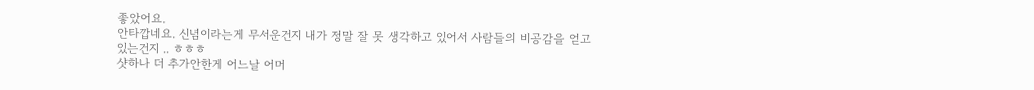좋았어요.
안타깝네요. 신념이라는게 무서운건지 내가 정말 잘 못 생각하고 있어서 사람들의 비공감을 얻고 있는건지 .. ㅎㅎㅎ
샷하나 더 추가안한게 어느날 어머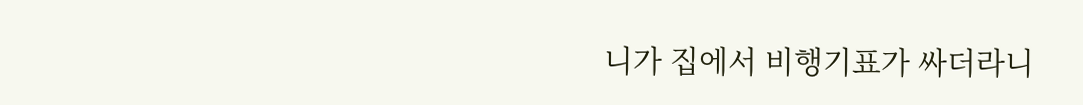니가 집에서 비행기표가 싸더라니